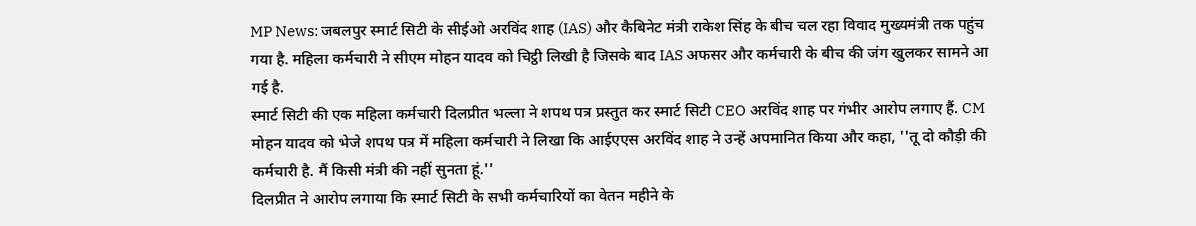MP News: जबलपुर स्मार्ट सिटी के सीईओ अरविंद शाह (IAS) और कैबिनेट मंत्री राकेश सिंह के बीच चल रहा विवाद मुख्यमंत्री तक पहुंच गया है. महिला कर्मचारी ने सीएम मोहन यादव को चिट्ठी लिखी है जिसके बाद IAS अफसर और कर्मचारी के बीच की जंग खुलकर सामने आ गई है.
स्मार्ट सिटी की एक महिला कर्मचारी दिलप्रीत भल्ला ने शपथ पत्र प्रस्तुत कर स्मार्ट सिटी CEO अरविंद शाह पर गंभीर आरोप लगाए हैं. CM मोहन यादव को भेजे शपथ पत्र में महिला कर्मचारी ने लिखा कि आईएएस अरविंद शाह ने उन्हें अपमानित किया और कहा, ''तू दो कौड़ी की कर्मचारी है. मैं किसी मंत्री की नहीं सुनता हूं.''
दिलप्रीत ने आरोप लगाया कि स्मार्ट सिटी के सभी कर्मचारियों का वेतन महीने के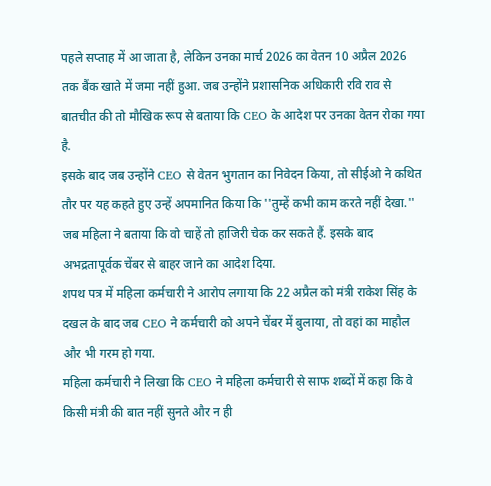पहले सप्ताह में आ जाता है, लेकिन उनका मार्च 2026 का वेतन 10 अप्रैल 2026 तक बैंक खाते में जमा नहीं हुआ. जब उन्होंने प्रशासनिक अधिकारी रवि राव से बातचीत की तो मौखिक रूप से बताया कि CEO के आदेश पर उनका वेतन रोका गया है.
इसके बाद जब उन्होंने CEO से वेतन भुगतान का निवेदन किया, तो सीईओ ने कथित तौर पर यह कहते हुए उन्हें अपमानित किया कि ''तुम्हें कभी काम करते नहीं देखा.'' जब महिला ने बताया कि वो चाहें तो हाजिरी चेक कर सकते हैं. इसके बाद अभद्रतापूर्वक चेंबर से बाहर जाने का आदेश दिया.
शपथ पत्र में महिला कर्मचारी ने आरोप लगाया कि 22 अप्रैल को मंत्री राकेश सिंह के दखल के बाद जब CEO ने कर्मचारी को अपने चेंबर में बुलाया, तो वहां का माहौल और भी गरम हो गया.
महिला कर्मचारी ने लिखा कि CEO ने महिला कर्मचारी से साफ शब्दों में कहा कि वे किसी मंत्री की बात नहीं सुनते और न ही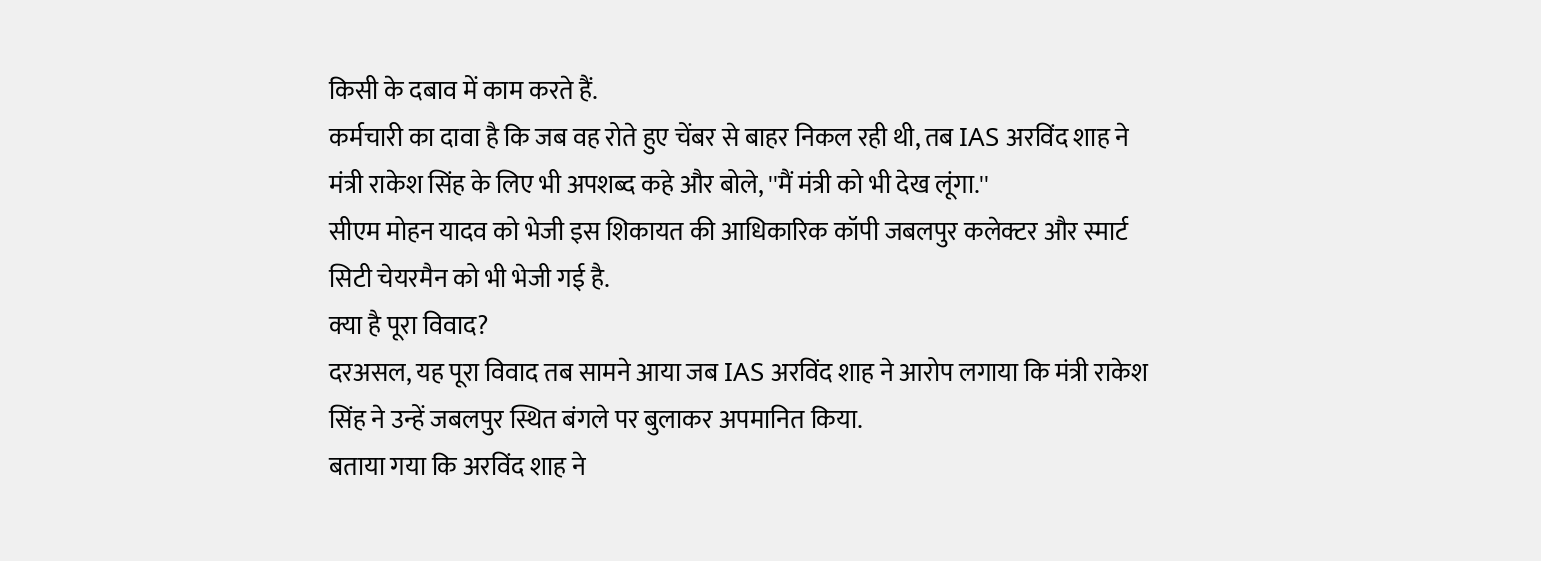किसी के दबाव में काम करते हैं.
कर्मचारी का दावा है कि जब वह रोते हुए चेंबर से बाहर निकल रही थी, तब IAS अरविंद शाह ने मंत्री राकेश सिंह के लिए भी अपशब्द कहे और बोले, ''मैं मंत्री को भी देख लूंगा.''
सीएम मोहन यादव को भेजी इस शिकायत की आधिकारिक कॉपी जबलपुर कलेक्टर और स्मार्ट सिटी चेयरमैन को भी भेजी गई है.
क्या है पूरा विवाद?
दरअसल, यह पूरा विवाद तब सामने आया जब IAS अरविंद शाह ने आरोप लगाया कि मंत्री राकेश सिंह ने उन्हें जबलपुर स्थित बंगले पर बुलाकर अपमानित किया.
बताया गया कि अरविंद शाह ने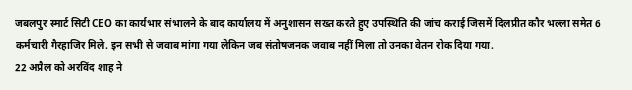जबलपुर स्मार्ट सिटी CEO का कार्यभार संभालने के बाद कार्यालय में अनुशासन सख्त करते हुए उपस्थिति की जांच कराई जिसमें दिलप्रीत कौर भल्ला समेत 6 कर्मचारी गैरहाजिर मिले. इन सभी से जवाब मांगा गया लेकिन जब संतोषजनक जवाब नहीं मिला तो उनका वेतन रोक दिया गया.
22 अप्रैल को अरविंद शाह ने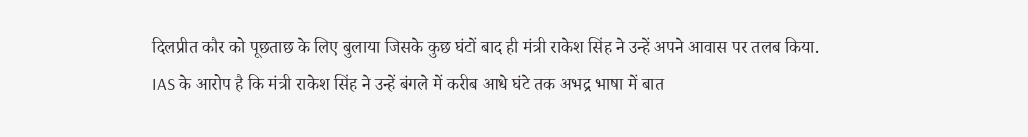दिलप्रीत कौर को पूछताछ के लिए बुलाया जिसके कुछ घंटों बाद ही मंत्री राकेश सिंह ने उन्हें अपने आवास पर तलब किया.
IAS के आरोप है कि मंत्री राकेश सिंह ने उन्हें बंगले में करीब आधे घंटे तक अभद्र भाषा में बात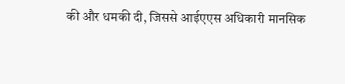की और धमकी दी, जिससे आईएएस अधिकारी मानसिक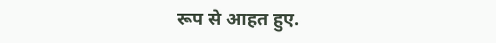रूप से आहत हुए.